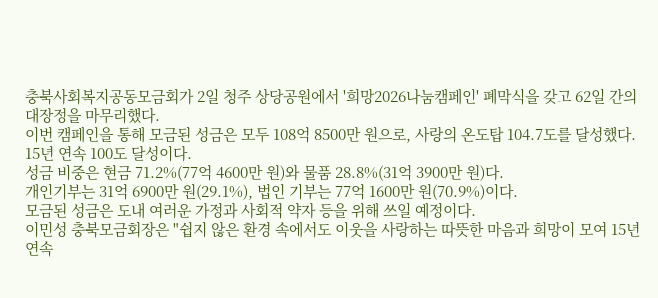충북사회복지공동모금회가 2일 청주 상당공원에서 '희망2026나눔캠페인' 폐막식을 갖고 62일 간의 대장정을 마무리했다.
이번 캠페인을 통해 모금된 성금은 모두 108억 8500만 원으로, 사랑의 온도탑 104.7도를 달성했다. 15년 연속 100도 달성이다.
성금 비중은 현금 71.2%(77억 4600만 원)와 물품 28.8%(31억 3900만 원)다.
개인기부는 31억 6900만 원(29.1%), 법인 기부는 77억 1600만 원(70.9%)이다.
모금된 성금은 도내 여러운 가정과 사회적 약자 등을 위해 쓰일 예정이다.
이민성 충북모금회장은 "쉽지 않은 환경 속에서도 이웃을 사랑하는 따뜻한 마음과 희망이 모여 15년 연속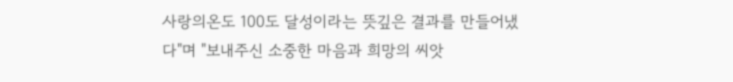사랑의온도 100도 달성이라는 뜻깊은 결과를 만들어냈다"며 "보내주신 소중한 마음과 희망의 씨앗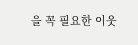을 꼭 필요한 이웃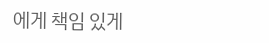에게 책임 있게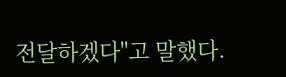전달하겠다"고 말했다.